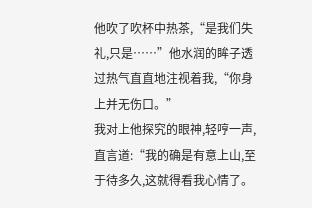他吹了吹杯中热茶,“是我们失礼,只是……”他水润的眸子透过热气直直地注视着我,“你身上并无伤口。”
我对上他探究的眼神,轻哼一声,直言道:“我的确是有意上山,至于待多久,这就得看我心情了。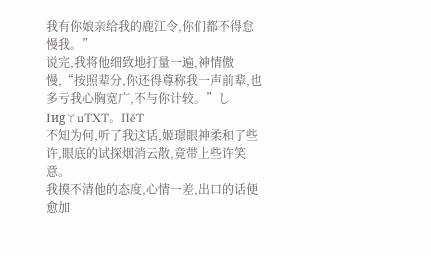我有你娘亲给我的鹿江令,你们都不得怠慢我。”
说完,我将他细致地打量一遍,神情傲慢,“按照辈分,你还得尊称我一声前辈,也多亏我心胸宽广,不与你计较。”しΙиgㄚuΤXΤ。ΠěT
不知为何,听了我这话,姬璟眼神柔和了些许,眼底的试探烟消云散,竟带上些许笑意。
我摸不清他的态度,心情一差,出口的话便愈加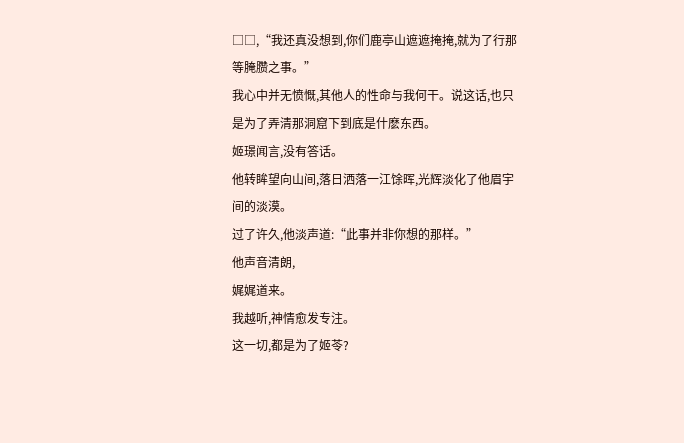□□,“我还真没想到,你们鹿亭山遮遮掩掩,就为了行那等腌臜之事。”
我心中并无愤慨,其他人的性命与我何干。说这话,也只是为了弄清那洞窟下到底是什麽东西。
姬璟闻言,没有答话。
他转眸望向山间,落日洒落一江馀晖,光辉淡化了他眉宇间的淡漠。
过了许久,他淡声道:“此事并非你想的那样。”
他声音清朗,
娓娓道来。
我越听,神情愈发专注。
这一切,都是为了姬苓?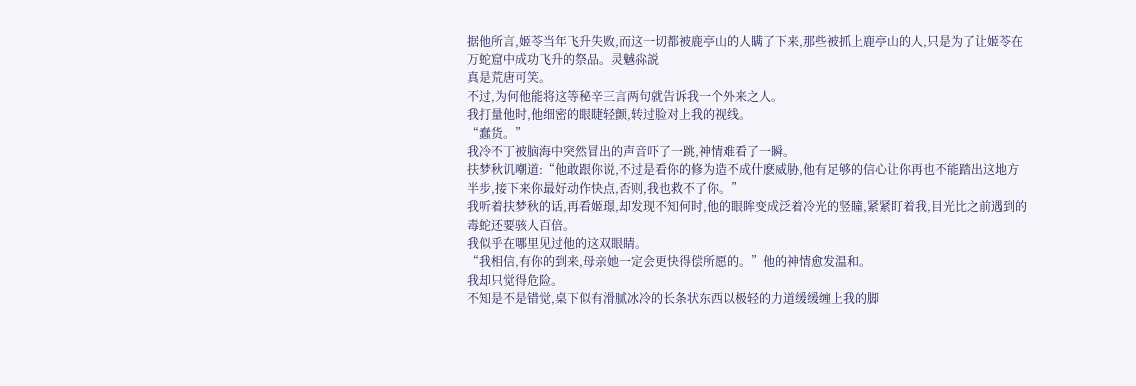据他所言,姬苓当年飞升失败,而这一切都被鹿亭山的人瞒了下来,那些被抓上鹿亭山的人,只是为了让姬苓在万蛇窟中成功飞升的祭品。灵魊尛説
真是荒唐可笑。
不过,为何他能将这等秘辛三言两句就告诉我一个外来之人。
我打量他时,他细密的眼睫轻颤,转过脸对上我的视线。
“蠢货。”
我冷不丁被脑海中突然冒出的声音吓了一跳,神情难看了一瞬。
扶梦秋讥嘲道:“他敢跟你说,不过是看你的修为造不成什麽威胁,他有足够的信心让你再也不能踏出这地方半步,接下来你最好动作快点,否则,我也救不了你。”
我听着扶梦秋的话,再看姬璟,却发现不知何时,他的眼眸变成泛着冷光的竖瞳,紧紧盯着我,目光比之前遇到的毒蛇还要骇人百倍。
我似乎在哪里见过他的这双眼睛。
“我相信,有你的到来,母亲她一定会更快得偿所愿的。”他的神情愈发温和。
我却只觉得危险。
不知是不是错觉,桌下似有滑腻冰冷的长条状东西以极轻的力道缓缓缠上我的脚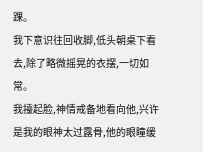踝。
我下意识往回收脚,低头朝桌下看去,除了略微摇晃的衣摆,一切如常。
我擡起脸,神情戒备地看向他,兴许是我的眼神太过露骨,他的眼瞳缓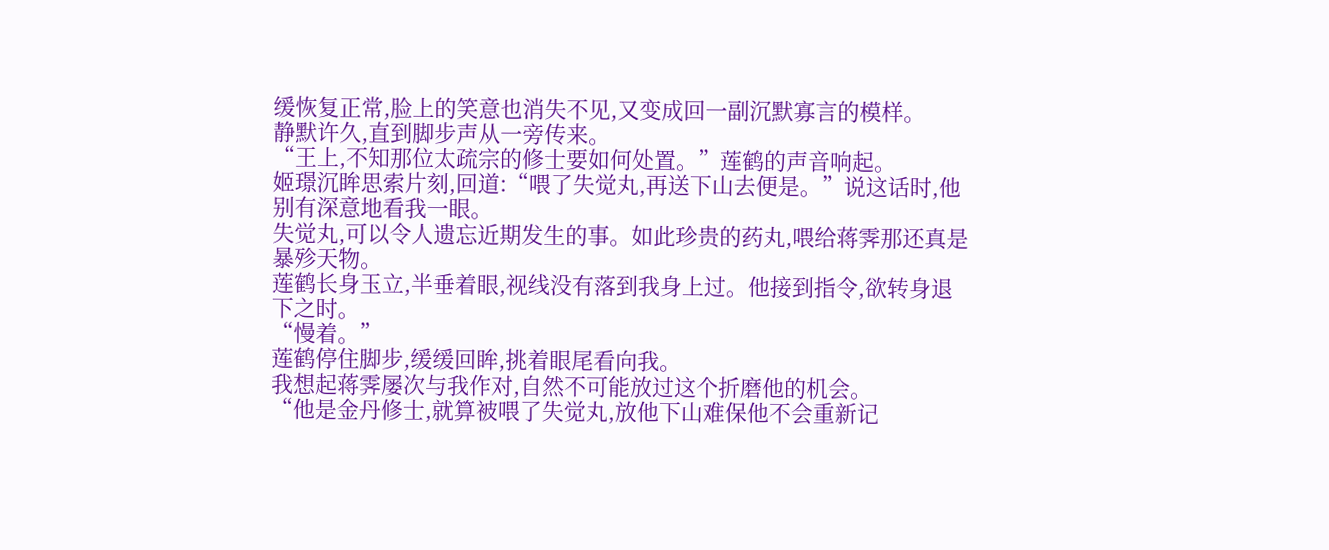缓恢复正常,脸上的笑意也消失不见,又变成回一副沉默寡言的模样。
静默许久,直到脚步声从一旁传来。
“王上,不知那位太疏宗的修士要如何处置。”莲鹤的声音响起。
姬璟沉眸思索片刻,回道:“喂了失觉丸,再送下山去便是。”说这话时,他别有深意地看我一眼。
失觉丸,可以令人遗忘近期发生的事。如此珍贵的药丸,喂给蒋霁那还真是暴殄天物。
莲鹤长身玉立,半垂着眼,视线没有落到我身上过。他接到指令,欲转身退下之时。
“慢着。”
莲鹤停住脚步,缓缓回眸,挑着眼尾看向我。
我想起蒋霁屡次与我作对,自然不可能放过这个折磨他的机会。
“他是金丹修士,就算被喂了失觉丸,放他下山难保他不会重新记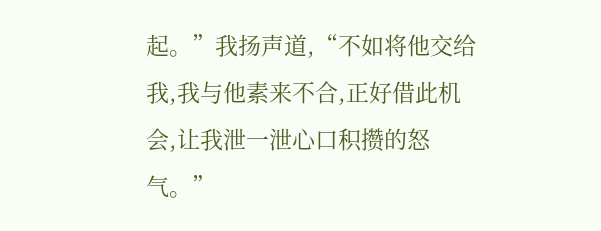起。”我扬声道,“不如将他交给我,我与他素来不合,正好借此机会,让我泄一泄心口积攒的怒气。”